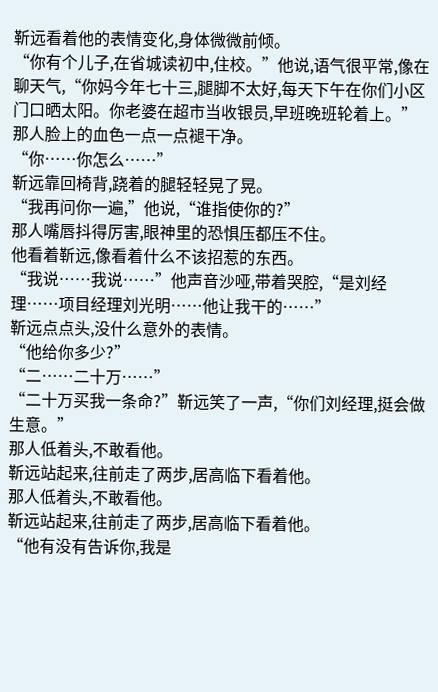靳远看着他的表情变化,身体微微前倾。
“你有个儿子,在省城读初中,住校。”他说,语气很平常,像在聊天气,“你妈今年七十三,腿脚不太好,每天下午在你们小区门口晒太阳。你老婆在超市当收银员,早班晚班轮着上。”
那人脸上的血色一点一点褪干净。
“你……你怎么……”
靳远靠回椅背,跷着的腿轻轻晃了晃。
“我再问你一遍,”他说,“谁指使你的?”
那人嘴唇抖得厉害,眼神里的恐惧压都压不住。
他看着靳远,像看着什么不该招惹的东西。
“我说……我说……”他声音沙哑,带着哭腔,“是刘经理……项目经理刘光明……他让我干的……”
靳远点点头,没什么意外的表情。
“他给你多少?”
“二……二十万……”
“二十万买我一条命?”靳远笑了一声,“你们刘经理,挺会做生意。”
那人低着头,不敢看他。
靳远站起来,往前走了两步,居高临下看着他。
那人低着头,不敢看他。
靳远站起来,往前走了两步,居高临下看着他。
“他有没有告诉你,我是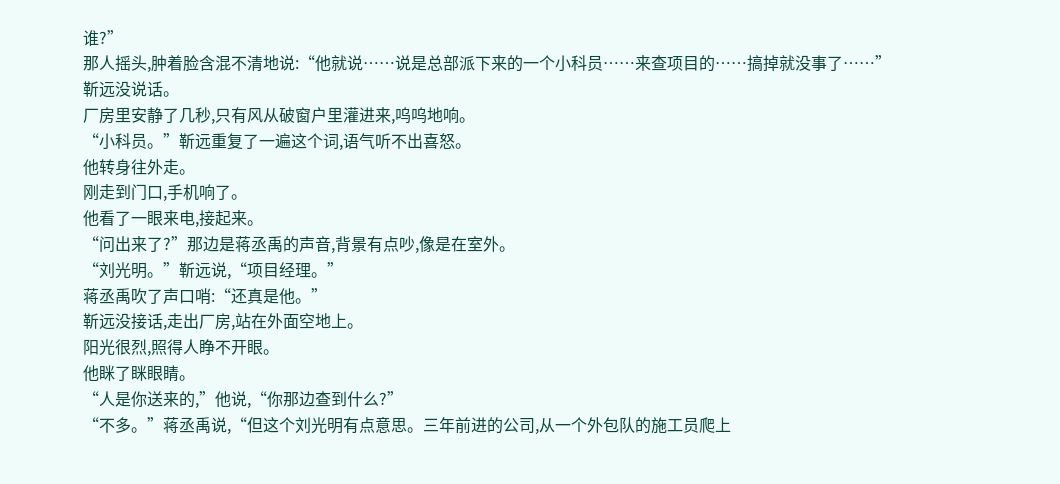谁?”
那人摇头,肿着脸含混不清地说:“他就说……说是总部派下来的一个小科员……来查项目的……搞掉就没事了……”
靳远没说话。
厂房里安静了几秒,只有风从破窗户里灌进来,呜呜地响。
“小科员。”靳远重复了一遍这个词,语气听不出喜怒。
他转身往外走。
刚走到门口,手机响了。
他看了一眼来电,接起来。
“问出来了?”那边是蒋丞禹的声音,背景有点吵,像是在室外。
“刘光明。”靳远说,“项目经理。”
蒋丞禹吹了声口哨:“还真是他。”
靳远没接话,走出厂房,站在外面空地上。
阳光很烈,照得人睁不开眼。
他眯了眯眼睛。
“人是你送来的,”他说,“你那边查到什么?”
“不多。”蒋丞禹说,“但这个刘光明有点意思。三年前进的公司,从一个外包队的施工员爬上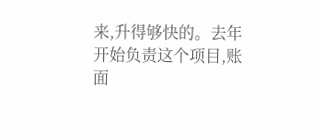来,升得够快的。去年开始负责这个项目,账面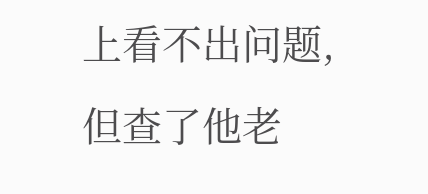上看不出问题,但查了他老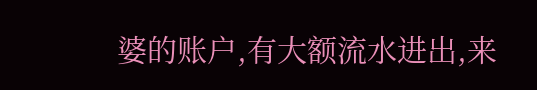婆的账户,有大额流水进出,来